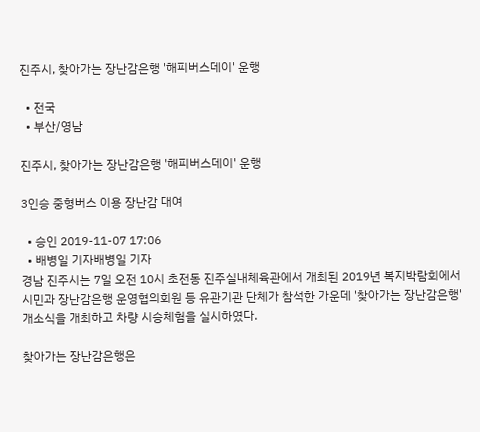진주시, 찾아가는 장난감은행 '해피버스데이' 운행

  • 전국
  • 부산/영남

진주시, 찾아가는 장난감은행 '해피버스데이' 운행

3인승 중형버스 이용 장난감 대여

  • 승인 2019-11-07 17:06
  • 배병일 기자배병일 기자
경남 진주시는 7일 오전 10시 초전동 진주실내체육관에서 개최된 2019년 복지박람회에서 시민과 장난감은행 운영협의회원 등 유관기관 단체가 참석한 가운데 '찾아가는 장난감은행' 개소식을 개최하고 차량 시승체험을 실시하였다.

찾아가는 장난감은행은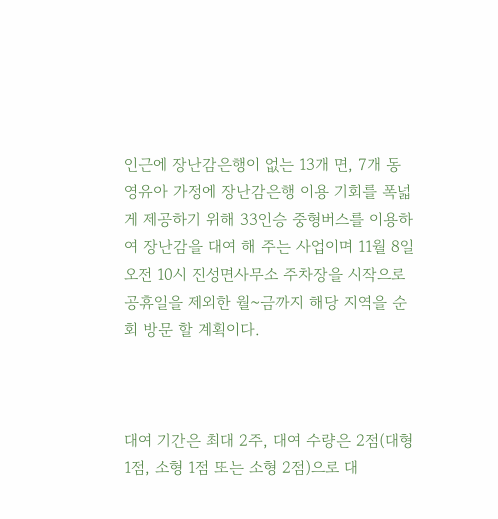인근에 장난감은행이 없는 13개 면, 7개 동 영유아 가정에 장난감은행 이용 기회를 폭넓게 제공하기 위해 33인승 중형버스를 이용하여 장난감을 대여 해 주는 사업이며 11월 8일 오전 10시 진성면사무소 주차장을 시작으로 공휴일을 제외한 월~금까지 해당 지역을 순회 방문 할 계획이다.



대여 기간은 최대 2주, 대여 수량은 2점(대형 1점, 소형 1점 또는 소형 2점)으로 대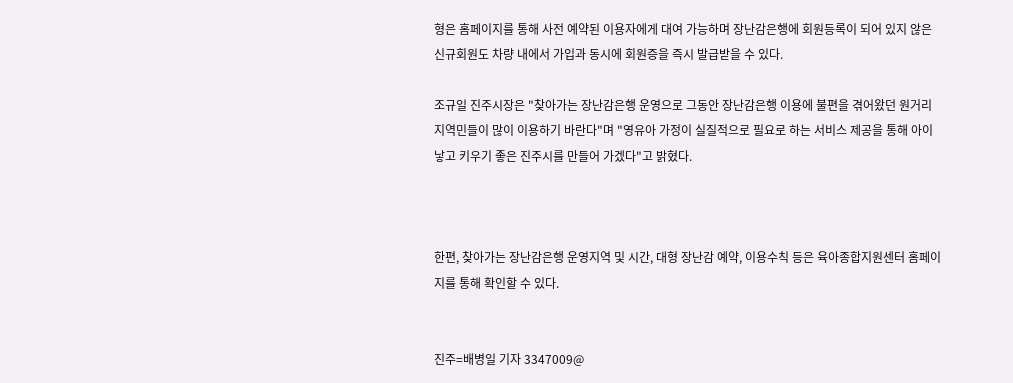형은 홈페이지를 통해 사전 예약된 이용자에게 대여 가능하며 장난감은행에 회원등록이 되어 있지 않은 신규회원도 차량 내에서 가입과 동시에 회원증을 즉시 발급받을 수 있다.

조규일 진주시장은 "찾아가는 장난감은행 운영으로 그동안 장난감은행 이용에 불편을 겪어왔던 원거리 지역민들이 많이 이용하기 바란다"며 "영유아 가정이 실질적으로 필요로 하는 서비스 제공을 통해 아이 낳고 키우기 좋은 진주시를 만들어 가겠다"고 밝혔다.



한편, 찾아가는 장난감은행 운영지역 및 시간, 대형 장난감 예약, 이용수칙 등은 육아종합지원센터 홈페이지를 통해 확인할 수 있다.


진주=배병일 기자 3347009@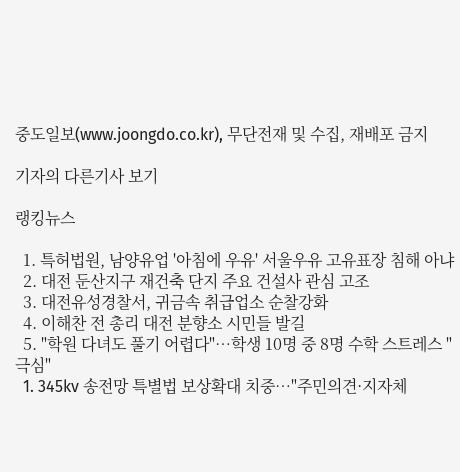중도일보(www.joongdo.co.kr), 무단전재 및 수집, 재배포 금지

기자의 다른기사 보기

랭킹뉴스

  1. 특허법원, 남양유업 '아침에 우유' 서울우유 고유표장 침해 아냐
  2. 대전 둔산지구 재건축 단지 주요 건설사 관심 고조
  3. 대전유성경찰서, 귀금속 취급업소 순찰강화
  4. 이해찬 전 총리 대전 분향소 시민들 발길
  5. "학원 다녀도 풀기 어렵다"…학생 10명 중 8명 수학 스트레스 "극심"
  1. 345kv 송전망 특별법 보상확대 치중…"주민의견·지자체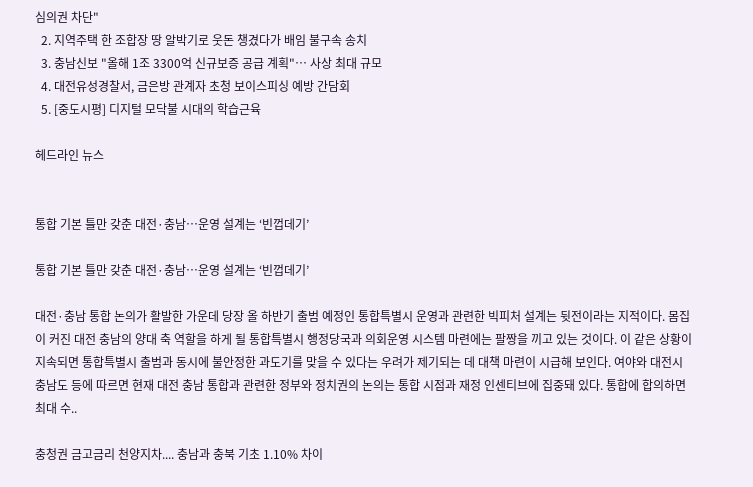심의권 차단"
  2. 지역주택 한 조합장 땅 알박기로 웃돈 챙겼다가 배임 불구속 송치
  3. 충남신보 "올해 1조 3300억 신규보증 공급 계획"… 사상 최대 규모
  4. 대전유성경찰서, 금은방 관계자 초청 보이스피싱 예방 간담회
  5. [중도시평] 디지털 모닥불 시대의 학습근육

헤드라인 뉴스


통합 기본 틀만 갖춘 대전·충남…운영 설계는 ‘빈껍데기’

통합 기본 틀만 갖춘 대전·충남…운영 설계는 ‘빈껍데기’

대전·충남 통합 논의가 활발한 가운데 당장 올 하반기 출범 예정인 통합특별시 운영과 관련한 빅피처 설계는 뒷전이라는 지적이다. 몸집이 커진 대전 충남의 양대 축 역할을 하게 될 통합특별시 행정당국과 의회운영 시스템 마련에는 팔짱을 끼고 있는 것이다. 이 같은 상황이 지속되면 통합특별시 출범과 동시에 불안정한 과도기를 맞을 수 있다는 우려가 제기되는 데 대책 마련이 시급해 보인다. 여야와 대전시 충남도 등에 따르면 현재 대전 충남 통합과 관련한 정부와 정치권의 논의는 통합 시점과 재정 인센티브에 집중돼 있다. 통합에 합의하면 최대 수..

충청권 금고금리 천양지차.... 충남과 충북 기초 1.10% 차이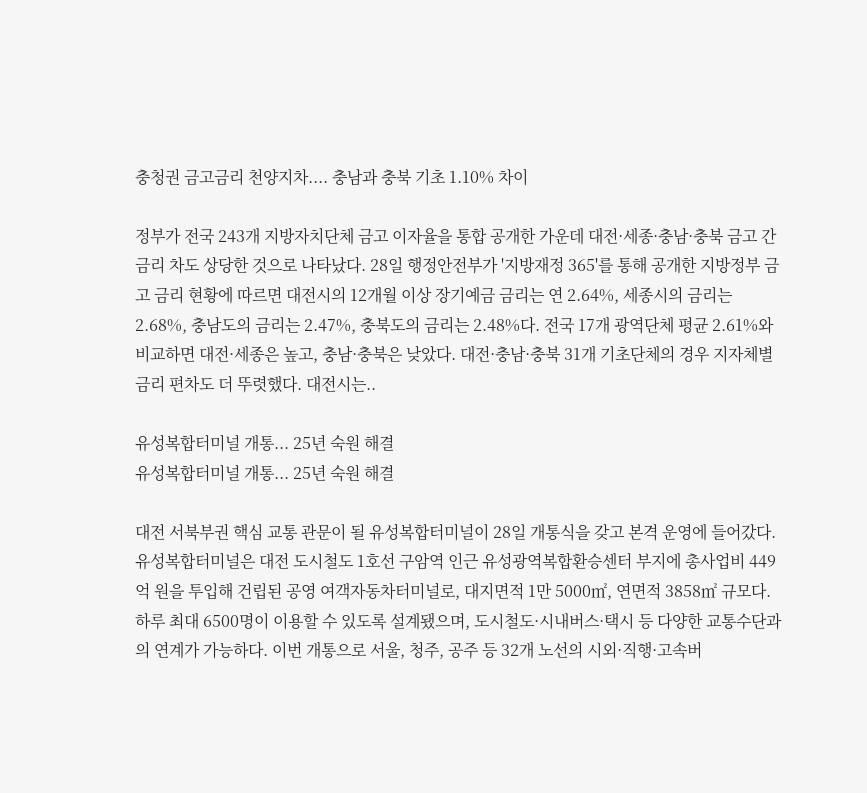충청권 금고금리 천양지차.... 충남과 충북 기초 1.10% 차이

정부가 전국 243개 지방자치단체 금고 이자율을 통합 공개한 가운데 대전·세종·충남·충북 금고 간 금리 차도 상당한 것으로 나타났다. 28일 행정안전부가 '지방재정 365'를 통해 공개한 지방정부 금고 금리 현황에 따르면 대전시의 12개월 이상 장기예금 금리는 연 2.64%, 세종시의 금리는 2.68%, 충남도의 금리는 2.47%, 충북도의 금리는 2.48%다. 전국 17개 광역단체 평균 2.61%와 비교하면 대전·세종은 높고, 충남·충북은 낮았다. 대전·충남·충북 31개 기초단체의 경우 지자체별 금리 편차도 더 뚜렷했다. 대전시는..

유성복합터미널 개통... 25년 숙원 해결
유성복합터미널 개통... 25년 숙원 해결

대전 서북부권 핵심 교통 관문이 될 유성복합터미널이 28일 개통식을 갖고 본격 운영에 들어갔다. 유성복합터미널은 대전 도시철도 1호선 구암역 인근 유성광역복합환승센터 부지에 총사업비 449억 원을 투입해 건립된 공영 여객자동차터미널로, 대지면적 1만 5000㎡, 연면적 3858㎡ 규모다. 하루 최대 6500명이 이용할 수 있도록 설계됐으며, 도시철도·시내버스·택시 등 다양한 교통수단과의 연계가 가능하다. 이번 개통으로 서울, 청주, 공주 등 32개 노선의 시외·직행·고속버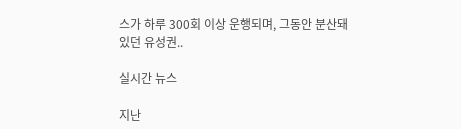스가 하루 300회 이상 운행되며, 그동안 분산돼 있던 유성권..

실시간 뉴스

지난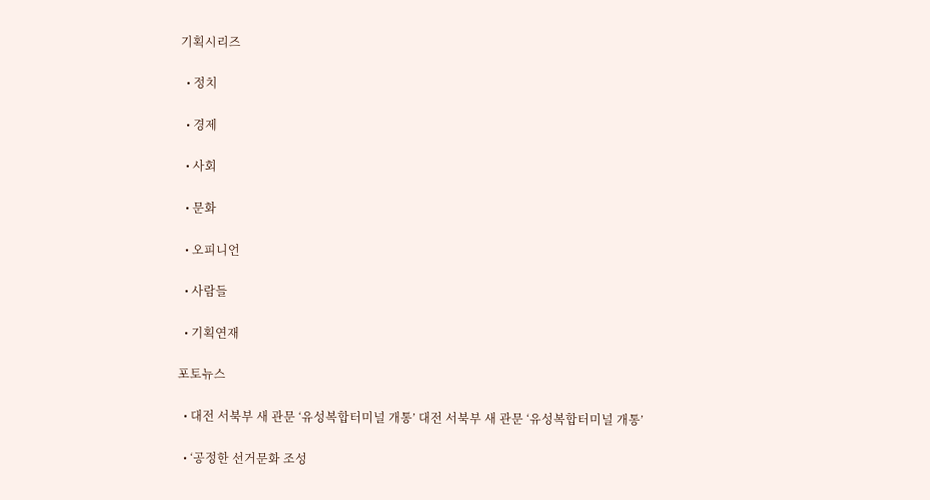기획시리즈

  • 정치

  • 경제

  • 사회

  • 문화

  • 오피니언

  • 사람들

  • 기획연재

포토뉴스

  • 대전 서북부 새 관문 ‘유성복합터미널 개통’ 대전 서북부 새 관문 ‘유성복합터미널 개통’

  • ‘공정한 선거문화 조성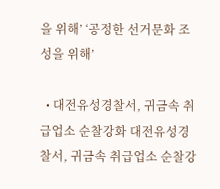을 위해’ ‘공정한 선거문화 조성을 위해’

  • 대전유성경찰서, 귀금속 취급업소 순찰강화 대전유성경찰서, 귀금속 취급업소 순찰강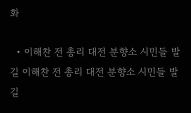화

  • 이해찬 전 총리 대전 분향소 시민들 발길 이해찬 전 총리 대전 분향소 시민들 발길